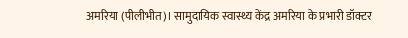अमरिया (पीलीभीत)। सामुदायिक स्वास्थ्य केंद्र अमरिया के प्रभारी डॉक्टर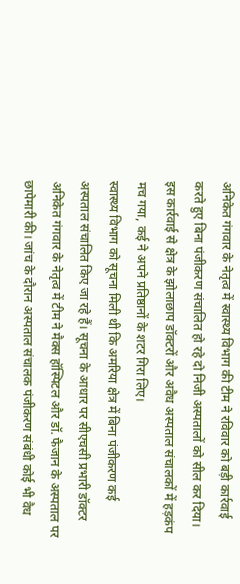अनिकेत गंगवार के नेतृत्व में स्वास्थ्य विभाग की टीम ने रविवार को बड़ी कार्रवाई करते हुए बिना पंजीकरण संचालित हो रहे दो निजी अस्पतालों को सील कर दिया। इस कार्रवाई से क्षेत्र के झोलाछाप डॉक्टरों और अवैध अस्पताल संचालकों में हड़कंप मच गया, कई ने अपने प्रतिष्ठानों के शटर गिरा लिए।
स्वास्थ्य विभाग को सूचना मिली थी कि अमरिया क्षेत्र में बिना पंजीकरण कई अस्पताल संचालित किए जा रहे हैं। सूचना के आधार पर सीएचसी प्रभारी डॉक्टर अनिकेत गंगवार के नेतृत्व में टीम ने मैक्स हॉस्पिटल और डॉ. फैजान के अस्पताल पर छापेमारी की। जांच के दौरान अस्पताल संचालक पंजीकरण संबंधी कोई भी वैध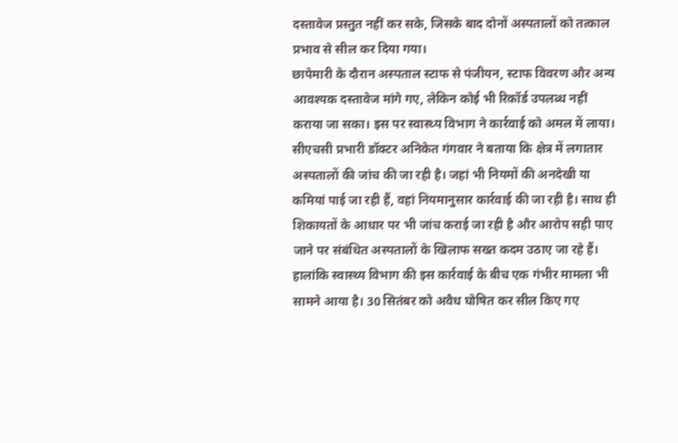दस्तावेज प्रस्तुत नहीं कर सके, जिसके बाद दोनों अस्पतालों को तत्काल प्रभाव से सील कर दिया गया।
छापेमारी के दौरान अस्पताल स्टाफ से पंजीयन, स्टाफ विवरण और अन्य आवश्यक दस्तावेज मांगे गए, लेकिन कोई भी रिकॉर्ड उपलब्ध नहीं कराया जा सका। इस पर स्वास्थ्य विभाग ने कार्रवाई को अमल में लाया।
सीएचसी प्रभारी डॉक्टर अनिकेत गंगवार ने बताया कि क्षेत्र में लगातार अस्पतालों की जांच की जा रही है। जहां भी नियमों की अनदेखी या कमियां पाई जा रही हैं, वहां नियमानुसार कार्रवाई की जा रही है। साथ ही शिकायतों के आधार पर भी जांच कराई जा रही है और आरोप सही पाए जाने पर संबंधित अस्पतालों के खिलाफ सख्त कदम उठाए जा रहे हैं।
हालांकि स्वास्थ्य विभाग की इस कार्रवाई के बीच एक गंभीर मामला भी सामने आया है। 30 सितंबर को अवैध घोषित कर सील किए गए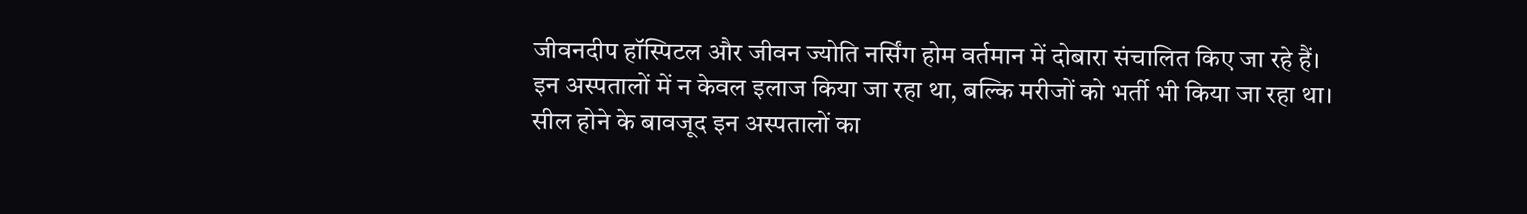जीवनदीप हॉस्पिटल और जीवन ज्योति नर्सिंग होम वर्तमान में दोबारा संचालित किए जा रहे हैं। इन अस्पतालों में न केवल इलाज किया जा रहा था, बल्कि मरीजों को भर्ती भी किया जा रहा था।
सील होने के बावजूद इन अस्पतालों का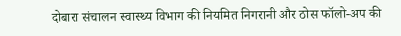दोबारा संचालन स्वास्थ्य विभाग की नियमित निगरानी और ठोस फॉलो-अप की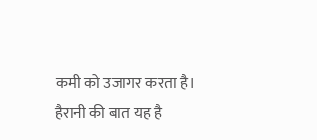कमी को उजागर करता है। हैरानी की बात यह है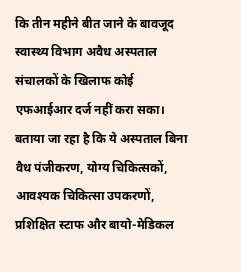कि तीन महीने बीत जाने के बावजूद स्वास्थ्य विभाग अवैध अस्पताल संचालकों के खिलाफ कोई एफआईआर दर्ज नहीं करा सका।
बताया जा रहा है कि ये अस्पताल बिना वैध पंजीकरण, योग्य चिकित्सकों, आवश्यक चिकित्सा उपकरणों, प्रशिक्षित स्टाफ और बायो-मेडिकल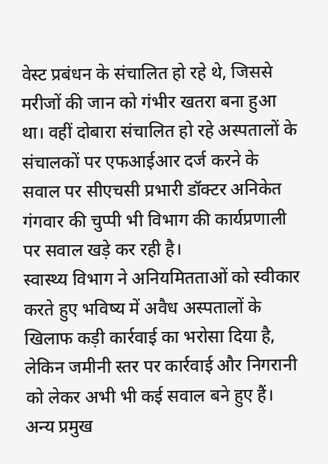वेस्ट प्रबंधन के संचालित हो रहे थे, जिससे मरीजों की जान को गंभीर खतरा बना हुआ था। वहीं दोबारा संचालित हो रहे अस्पतालों के संचालकों पर एफआईआर दर्ज करने के सवाल पर सीएचसी प्रभारी डॉक्टर अनिकेत गंगवार की चुप्पी भी विभाग की कार्यप्रणाली पर सवाल खड़े कर रही है।
स्वास्थ्य विभाग ने अनियमितताओं को स्वीकार करते हुए भविष्य में अवैध अस्पतालों के खिलाफ कड़ी कार्रवाई का भरोसा दिया है, लेकिन जमीनी स्तर पर कार्रवाई और निगरानी को लेकर अभी भी कई सवाल बने हुए हैं।
अन्य प्रमुख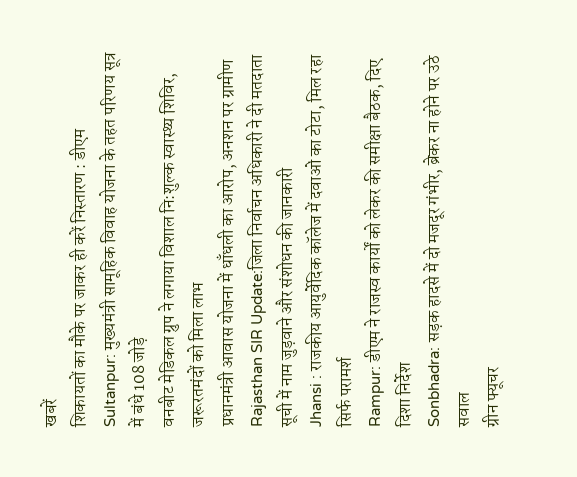खबरें
शिकायतों का मौके पर जाकर ही करें निस्तारण : डीएम
Sultanpur: मुख्यमंत्री सामूहिक विवाह योजना के तहत परिणय सूत्र में बंधे 108 जोड़े
वनबीट मेडिकल ग्रुप ने लगाया विशाल नि:शुल्क स्वास्थ्य शिविर, जरूरतमंदों को मिला लाभ
प्रधानमंत्री आवास योजना में धाँधली का आरोप, अनशन पर ग्रामीण
Rajasthan SIR Update:जिला निर्वाचन अधिकारी ने दी मतदाता सूची में नाम जुड़वाने और संशोधन की जानकारी
Jhansi : राजकीय आयुर्वेदिक कॉलेज में दवाओं का टोटा, मिल रहा सिर्फ परामर्श
Rampur: डीएम ने राजस्व कार्यों को लेकर की समीक्षा बैठक, दिए दिशा निर्देश
Sonbhadra: सड़क हादसे में दो मजदूर गंभीर, ब्रेकर ना होने पर उठे सवाल
ग्रीन फ्यूचर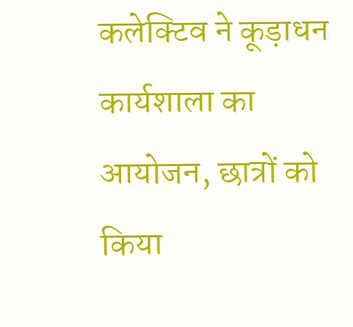कलेक्टिव ने कूड़ाधन कार्यशाला का आयोजन, छात्रों को किया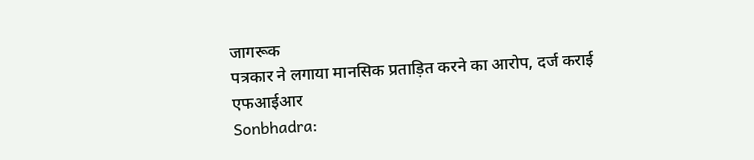जागरूक
पत्रकार ने लगाया मानसिक प्रताड़ित करने का आरोप, दर्ज कराई एफआईआर
Sonbhadra: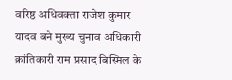वरिष्ठ अधिवक्ता राजेश कुमार यादव बने मुख्य चुनाव अधिकारी
क्रांतिकारी राम प्रसाद बिस्मिल के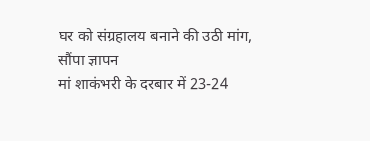घर को संग्रहालय बनाने की उठी मांग, सौंपा ज्ञापन
मां शाकंभरी के दरबार में 23-24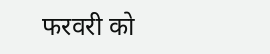फरवरी को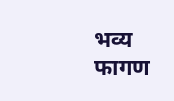भव्य फागण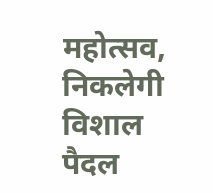महोत्सव, निकलेगी विशाल पैदल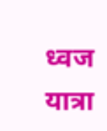ध्वज यात्रा